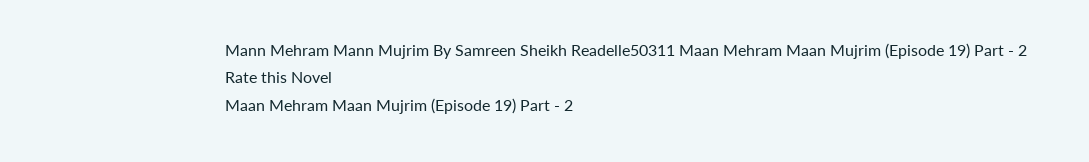Mann Mehram Mann Mujrim By Samreen Sheikh Readelle50311 Maan Mehram Maan Mujrim (Episode 19) Part - 2
Rate this Novel
Maan Mehram Maan Mujrim (Episode 19) Part - 2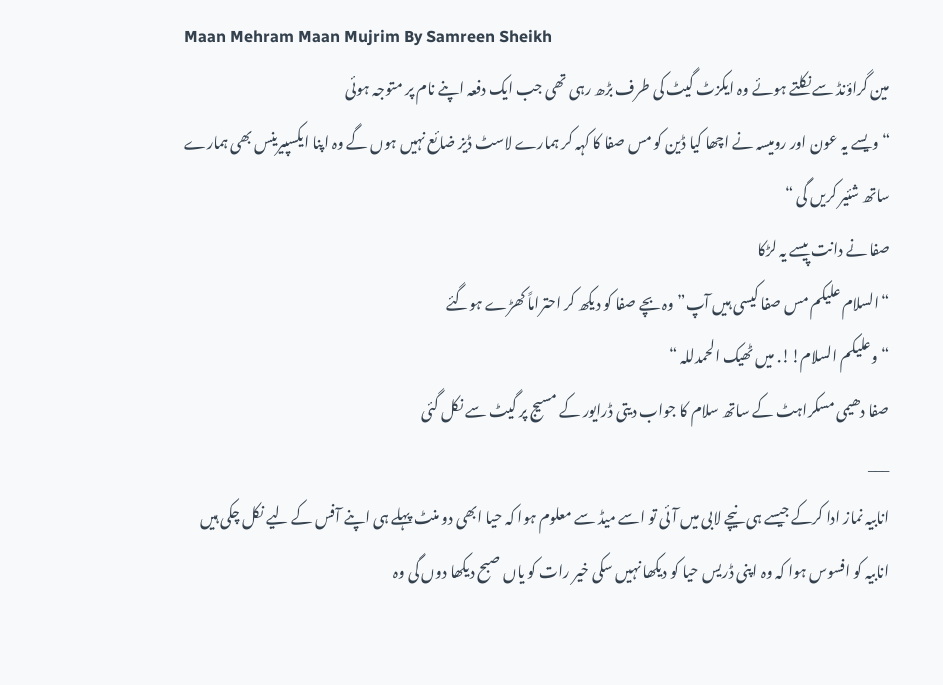Maan Mehram Maan Mujrim By Samreen Sheikh
مین گراؤنڈ سے نکلتے ہوئے وہ ایکزٹ گیٹ کی طرف بڑھ رہی تھی جب ایک دفعہ اپنے نام پر متوجہ ہوئی
“ویسے یہ عون اور رومیسہ نے اچھا کیا ڈین کو مس صفا کا کہہ کر ہمارے لاسٹ ڈیز ضائع نہیں ہوں گے وہ اپنا ایکسپیرینس بھی ہمارے ساتھ شئیر کریں گی “
صفا نے دانت پیسے یہ لڑکا
“السلام علیکم مس صفا کیسی ہیں آپ” وہ بچے صفا کو دیکھ کر احتراماً کھڑے ہوگئے
“وعلیکم السلام!!. میں ٹھیک الحمدللہ “
صفا دھیمی مسکراہٹ کے ساتھ سلام کا جواب دیتی ڈرایور کے مسیج پر گیٹ سے نکل گئی
___
انابیہ نماز ادا کرکے جیسے ہی نیچے لابی میں آئی تو اسے میڈ سے معلوم ہوا کہ حیا ابھی دو منٹ پہلے ہی اپنے آفس کے لیے نکل چکی ہیں انابیہ کو افسوس ہوا کہ وہ اپنی ڈریس حیا کو دیکھا نہیں سکی خیر رات کو یاں صبح دیکھا دوں گی وہ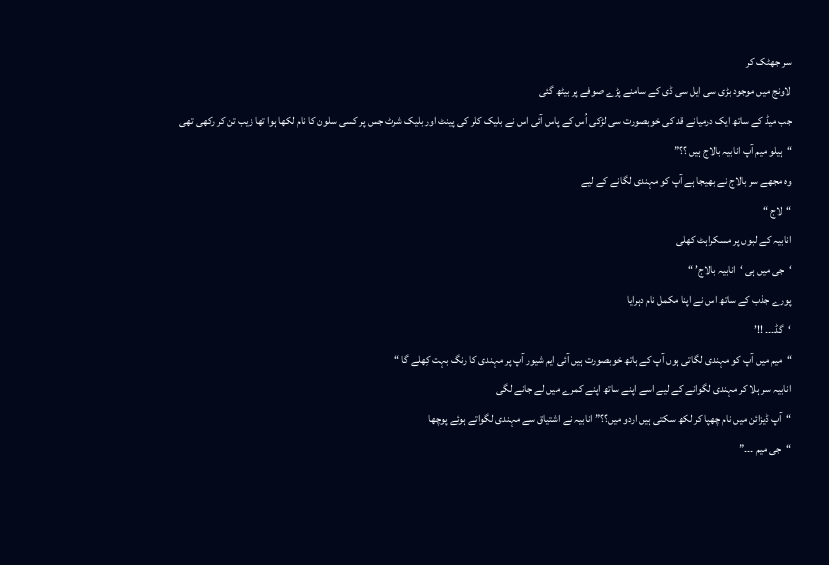سر جھٹک کر
لاونج میں موجود بڑی سی ایل سی ڈی کے سامنے پڑے صوفے پر بیٹھ گئی
جب میڈ کے ساتھ ایک درمیانے قد کی خوبصورت سی لڑکی اُس کے پاس آئی اس نے بلیک کلر کی پینٹ اور بلیک شرٹ جس پر کسی سلون کا نام لکھا ہوا تھا زیب تن کر رکھی تھی
“ہیلو میم آپ انابیہ بالاج ہیں ؟؟”
وہ مجھے سر بالاج نے بھیجا ہے آپ کو مہندی لگانے کے لیے
“لاج “
انابیہ کے لبوں پر مسکراہٹ کھلی
‘جی میں ہی ‘انابیہ بالاج’ “
پورے جذب کے ساتھ اس نے اپنا مکمل نام دہرایا
‘گڈ۔۔۔ !!’
“میم میں آپ کو مہندی لگاتی ہوں آپ کے ہاتھ خوبصورت ہیں آئی ایم شیور آپ پر مہندی کا رنگ بہت کِھلے گا “
انابیہ سر ہلا کر مہندی لگوانے کے لیے اسے اپنے ساتھ اپنے کمرے میں لے جانے لگی
“آپ ڈیزائن میں نام چھپا کر لکھ سکتی ہیں اردو میں؟؟” انابیہ نے اشتیاق سے مہندی لگواتے ہوئے پوچھا
“جی میم ۔۔۔”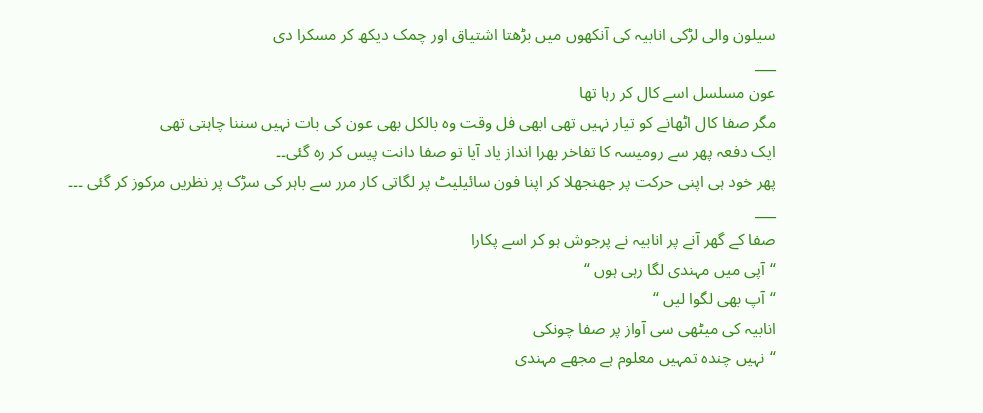سیلون والی لڑکی انابیہ کی آنکھوں میں بڑھتا اشتیاق اور چمک دیکھ کر مسکرا دی
___
عون مسلسل اسے کال کر رہا تھا
مگر صفا کال اٹھانے کو تیار نہیں تھی ابھی فل وقت وہ بالکل بھی عون کی بات نہیں سننا چاہتی تھی
ایک دفعہ پھر سے رومیسہ کا تفاخر بھرا انداز یاد آیا تو صفا دانت پیس کر رہ گئی۔۔
پھر خود ہی اپنی حرکت پر جھنجھلا کر اپنا فون سائیلیٹ پر لگاتی کار مرر سے باہر کی سڑک پر نظریں مرکوز کر گئی ۔۔۔
___
صفا کے گھر آنے پر انابیہ نے پرجوش ہو کر اسے پکارا
“آپی میں مہندی لگا رہی ہوں “
“آپ بھی لگوا لیں “
انابیہ کی میٹھی سی آواز پر صفا چونکی
“نہیں چندہ تمہیں معلوم ہے مجھے مہندی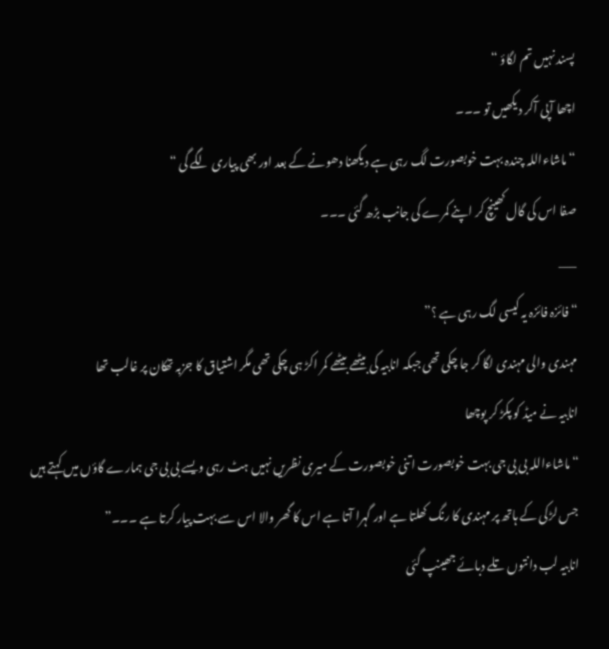پسند نہیں تم لگاؤ “
اچھا آپی آکر دیکھیں تو ۔۔۔
“ماشاءاللہ چندہ بہت خوبصورت لگ رہی ہے دیکھنا دھونے کے بعد اور بھی پیاری لگے گی “
صفا اس کی گال کھینچ کر اپنے کمرے کی جانب بڑھ گئی ۔۔۔
___
“فائزہ فائزہ یہ کیسی لگ رہی ہے ؟”
مہندی والی مہندی لگا کر جا چکی تھی جبکہ انابیہ کی بیٹھے بیٹھے کمر اکڑ ہی چکی تھی مگر اشتیاق کا جزبہ تھکان پر غالب تھا
انابیہ نے میڈ کو پکڑ کر پوچھا
“ماشاءاللہ بی بی جی بہت خوبصورت اتنی خوبصورت کے میری نظریں نہیں ہٹ رہی ویسے بی بی جی ہمارے گاؤں میں کہتے ہیں جس لڑکی کے ہاتھ پر مہندی کا رنگ کھلتا ہے اور گہرا آتا ہے اس کا گھر والا اس سے بہت پیار کرتا ہے ۔۔۔”
انابیہ لب دانتوں تلے دبائے جھینپ گئی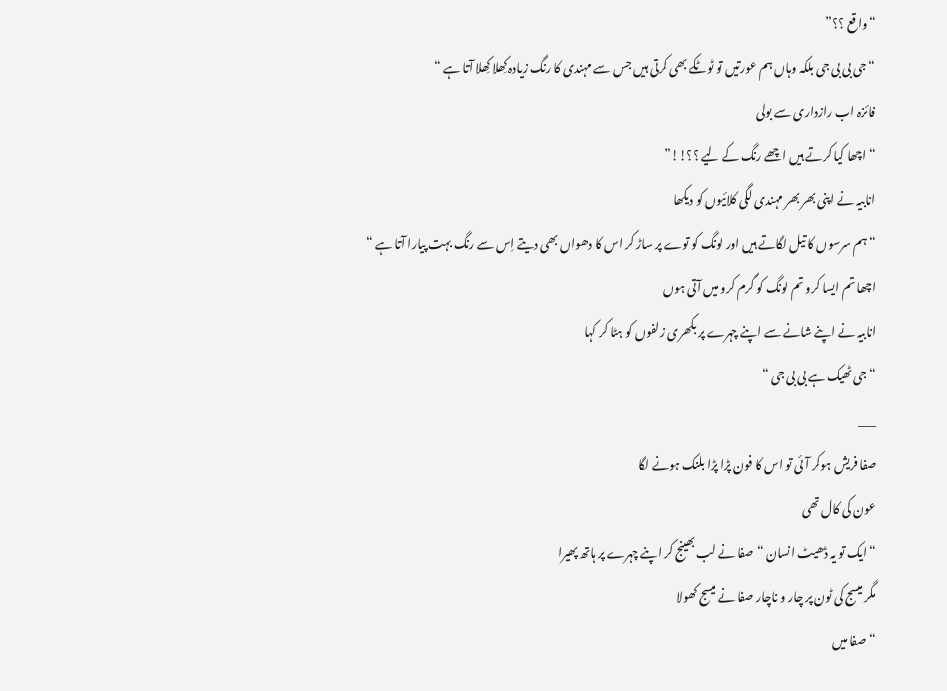“واقع ؟؟”
“جی بی بی جی بلکہ وہاں ہم عورتیں تو ٹوٹکے بھی کرتی ہیں جس سے مہندی کا رنگ زیادہ کِھلا کِھلا آتا ہے “
فائزہ اب رازداری سے بولی
“اچھا کیا کرتے ہیں اچھے رنگ کے لیے ؟؟!!”
انابیہ نے اپنی بھر بھر مہندی لگی کلائیوں کو دیکھا
“ہم سرسوں کا تیل لگاتے ہیں اور لونگ کو توے پر ساڑ کر اس کا دھواں بھی دیتے اِس سے رنگ بہت پیارا آتا ہے “
اچھا تم ایسا کرو تم لونگ کو گرم کرو میں آتی ہوں
انابیہ نے اپنے شانے سے اپنے چہرے پر بکھری زلفوں کو ہٹا کر کہا
“جی ٹھیک ہے بی بی جی “
___
صفا فریش ہوکر آئی تو اس کا فون پڑا پڑا بلنک ہونے لگا
عون کی کال تھی
“ایک تو یہ ڈھیٹ انسان “صفا نے لب بھینج کر اپنے چہرے پر ہاتھ پھیرا
مگر میسج کی ٹون پر چار و ناچار صفا نے میسج کھولا
“صفا میں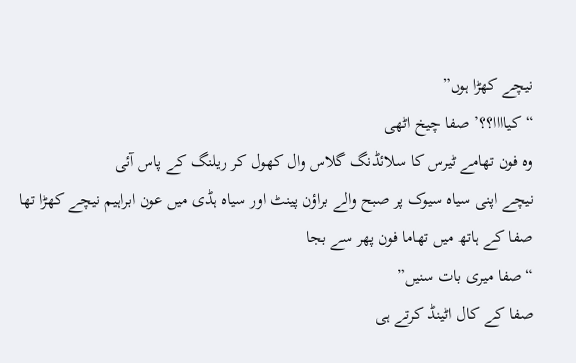نیچے کھڑا ہوں”
“کیاااا؟؟’ صفا چیخ اٹھی
وہ فون تھامے ٹیرس کا سلائڈنگ گلاس وال کھول کر ریلنگ کے پاس آئی
نیچے اپنی سیاہ سیوک پر صبح والے براؤن پینٹ اور سیاہ ہڈی میں عون ابراہیم نیچے کھڑا تھا
صفا کے ہاتھ میں تھاما فون پھر سے بجا
“صفا میری بات سنیں”
صفا کے کال اٹینڈ کرتے ہی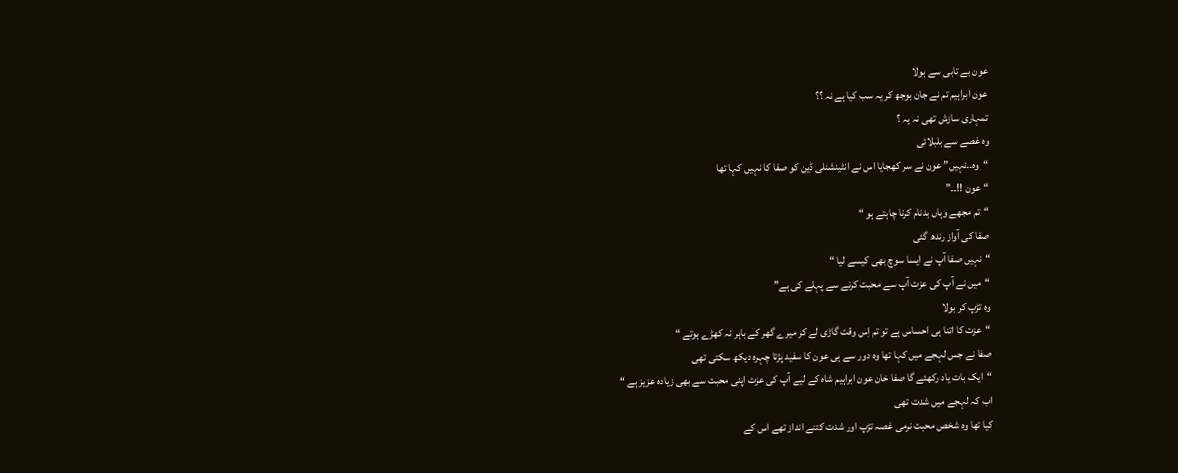عون بے تابی سے بولا
عون ابراہیم تم نے جان بوجھ کر یہ سب کیا ہے نہ ؟؟
تمہاری سازش تھی نہ یہ ؟
وہ غصے سے بلبلائی
“وہ۔۔نہیں” عون نے سر کھجایا اس نے انٹینشنلی ڈین کو صفا کا نہیں کہا تھا
“عون !!۔۔”
“تم مجھے وہاں بدنام کرنا چاہتے ہو “
صفا کی آواز رندھ گئی
“نہیں صفا آپ نے ایسا سوچ بھی کیسے لیا “
“میں نے آپ کی عزت آپ سے محبت کرنے سے پہلے کی ہے”
وہ تڑپ کر بولا
“عزت کا اتنا ہی احساس ہے تو تم اِس وقت گاڑی لے کر میرے گھر کے باہر نہ کھڑے ہوتے “
صفا نے جس لہجے میں کہا تھا وہ دور سے ہی عون کا سفید پڑتا چہرہ دیکھ سکتی تھی
“ایک بات یاد رکھئے گا صفا خان عون ابراہیم شاہ کے لیے آپ کی عزت اپنی محبت سے بھی زیادہ عزیز ہے “
اب کہ لہجے میں شدت تھی
کیا تھا وہ شخص محبت نرمی غصہ تڑپ اور شدت کتنے انداز تھے اس کے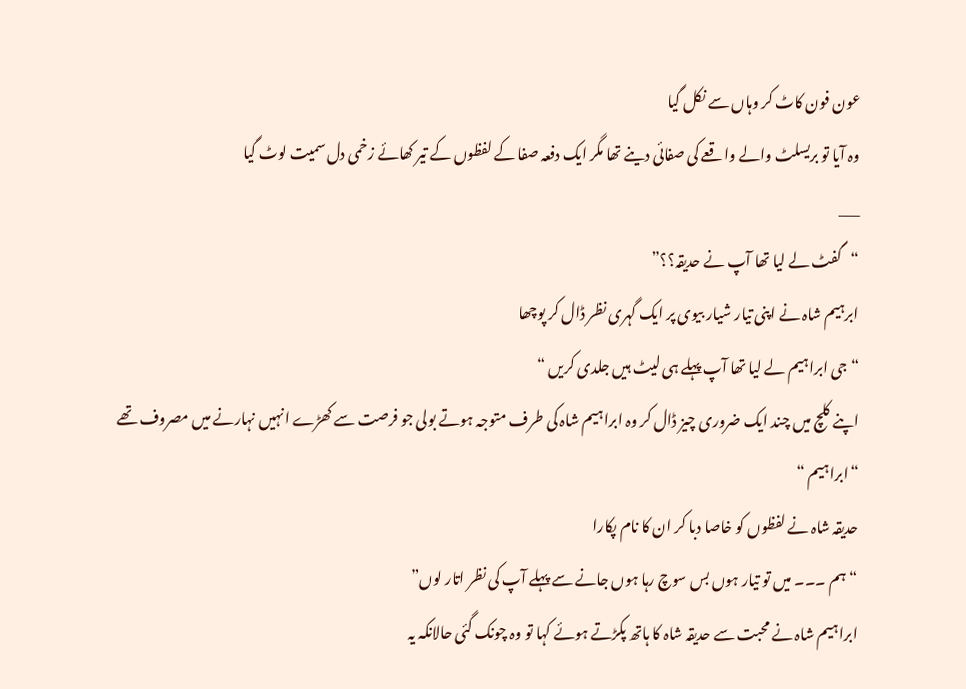عون فون کاٹ کر وہاں سے نکل گیا
وہ آیا تو بریسلٹ والے واقعے کی صفائی دینے تھا مگر ایک دفعہ صفا کے لفظوں کے تیر کھائے زخمی دل سمیت لوٹ گیا
___
“گفٹ لے لیا تھا آپ نے حدیقہ؟؟”
ابرہیم شاہ نے اپنی تیار شیار بیوی پر ایک گہری نظر ڈال کر پوچھا
“جی ابراہیم لے لیا تھا آپ پہلے ہی لیٹ ہیں جلدی کریں “
اپنے کلچ میں چند ایک ضروری چیز ڈال کر وہ ابراہیم شاہ کی طرف متوجہ ہوتے بولی جو فرصت سے کھڑے انہیں نہارنے میں مصروف تھے
“ابراہیم “
حدیقہ شاہ نے لفظوں کو خاصا دبا کر ان کا نام پکارا
“ہم ۔۔۔ میں تو تیار ہوں بس سوچ رہا ہوں جانے سے پہلے آپ کی نظر اتار لوں”
ابراہیم شاہ نے محبت سے حدیقہ شاہ کا ہاتھ پکڑتے ہوئے کہا تو وہ چونک گئی حالانکہ یہ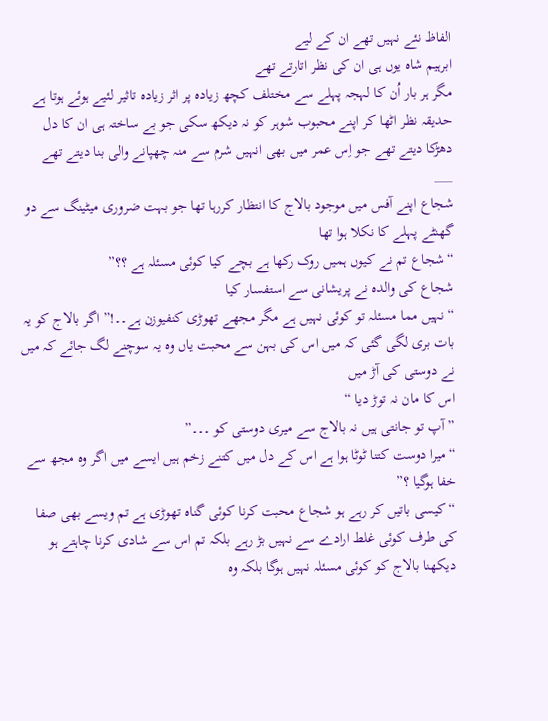الفاظ نئے نہیں تھے ان کے لیے
ابرہیم شاہ یوں ہی ان کی نظر اتارتے تھے
مگر ہر بار اُن کا لہجہ پہلے سے مختلف کچھ زیادہ پر اثر زیادہ تاثیر لئیے ہوئے ہوتا ہے
حدیقہ نظر اٹھا کر اپنے محبوب شوہر کو نہ دیکھ سکی جو بے ساختہ ہی ان کا دل دھڑکا دیتے تھے جو اِس عمر میں بھی انہیں شرم سے منہ چھپانے والی بنا دیتے تھے
___
شجاع اپنے آفس میں موجود بالاج کا انتظار کررہا تھا جو بہت ضروری میٹینگ سے دو گھنٹے پہلے کا نکلا ہوا تھا
“شجاع تم نے کیوں ہمیں روک رکھا ہے بچے کیا کوئی مسئلہ ہے ؟؟”
شجاع کی والدہ نے پریشانی سے استفسار کیا
“نہیں مما مسئلہ تو کوئی نہیں ہے مگر مجھے تھوڑی کنفیوزن ہے۔۔!” اگر بالاج کو یہ بات بری لگی گئی کہ میں اس کی بہن سے محبت یاں وہ یہ سوچنے لگ جائے کہ میں نے دوستی کی آڑ میں
اس کا مان نہ توڑ دیا “
” آپ تو جانتی ہیں نہ بالاج سے میری دوستی کو ۔۔۔”
“میرا دوست کتنا ٹوٹا ہوا ہے اس کے دل میں کتنے زخم ہیں ایسے میں اگر وہ مجھ سے خفا ہوگیا ؟”
“کیسی باتیں کر رہے ہو شجاع محبت کرنا کوئی گناہ تھوڑی ہے تم ویسے بھی صفا کی طرف کوئی غلط ارادے سے نہیں بڑ رہے بلکہ تم اس سے شادی کرنا چاہتے ہو دیکھنا بالاج کو کوئی مسئلہ نہیں ہوگا بلکہ وہ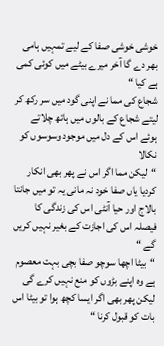خوشی خوشی صفا کے لیے تمہیں ہامی بھر دے گا آخر میرے بیٹے میں کوئی کمی ہے کیا “
شجاع کی مما نے اپنی گود میں سر رکھ کر لیتے شجاع کے بالوں میں ہاتھ چلاتے ہوئے اس کے دل میں موجود وسوسوں کو نکالا
“لیکن مما اگر اس نے پھر بھی انکار کردیا یاں صفا خود نہ مانی یہ تو میں جانتا بالاج اور حیا آنٹی اس کی زندگی کا فیصلہ اس کی اجازت کے بغیر نہیں کریں گے “
“بیٹا اچھا سوچو صفا بچی بہت معصوم ہے وہ اپنے بڑوں کو منع نہیں کرے گی لیکن پھر بھی اگر ایسا کچھ ہوا تو بیٹا اس بات کو قبول کرنا “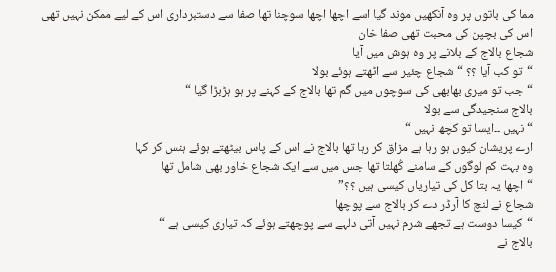مما کی باتوں پر وہ آنکھیں موند گیا اسے اچھا اچھا سوچنا تھا صفا سے دستبرداری اس کے لیے ممکن نہیں تھی
اس کی بچپن کی محبت تھی صفا خان
شجاع بالاج کے بلانے پر وہ ہوش میں آیا
“تو کب آیا ؟؟ “شجاع چئیر سے اٹھتے ہوئے بولا
“جب تو میری بھابھی کی سوچوں میں گم تھا بالاج کے کہنے پر ہو ہڑبڑا گیا “
بالاج سنجیدگی سے بولا
“نہیں ۔۔ایسا تو کچھ نہیں “
ارے پریشان کیوں ہو رہا ہے مزاق کر رہا تھا بالاج نے اس کے پاس بیٹھتے ہوئے ہنس کر کہا
وہ بہت کم لوگوں کے سامنے کُھلتا تھا جس میں سے ایک شجاع خاور بھی شامل تھا
“اچھا یہ بتا کل کی تیاریاں کیسی ہیں ؟؟”
شجاع نے لنچ کا آرڈر دے کر بالاج سے پوچھا
“کیسا دوست ہے تجھے شرم نہیں آتی دلہے سے پوچھتے ہوئے کہ تیاری کیسی ہے “
بالاج نے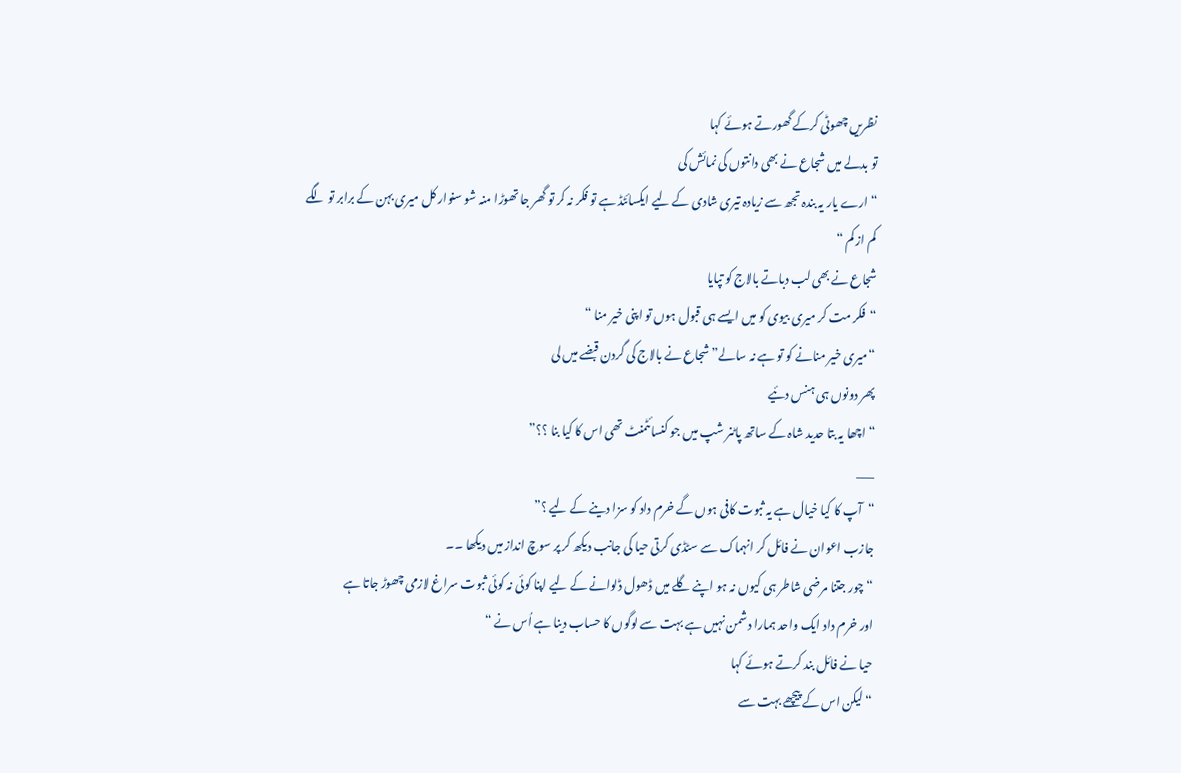نظریں چھوٹی کرکے گھورتے ہوئے کہا
تو بدلے میں شجاع نے بھی دانتوں کی نمائش کی
“ارے یار یہ بندہ تجھ سے زیادہ تیری شادی کے لیے ایکسائٹڈ ہے تو فکر نہ کر تو گھر جا تھوڑا منہ شو سنوار کل میری بہن کے برابر تو لگے کم از کم “
شجاع نے بھی لب دباتے بالاج کو تپایا
“فکر مت کر میری بیوی کو میں ایسے ہی قبول ہوں تو اپنی خیر منا “
“میری خیر منانے کو تو ہے نہ سالے” شجاع نے بالاج کی گردن قبضے میں لی
پھر دونوں ہی ہنس دئیے
“اچھا یہ بتا حدید شاہ کے ساتھ پاٹنر شپ میں جو کنسائٹمنٹ تھی اس کا کیا بنا ؟؟”
___
“آپ کا کیا خیال ہے یہ ثبوت کافی ہوں گے خرم داد کو سزا دینے کے لیے ؟”
جازب اعوان نے فائل کر انہماک سے سٹڈی کرتی حیا کی جانب دیکھ کر پر سوچ انداز میں دیکھا ۔۔
“چور جتنا مرضی شاطر ہی کیوں نہ ہو اپنے گلے میں ڈھول ڈلوانے کے لیے اپنا کوئی نہ کوئی ثبوت سراغ لازمی چھوڑ جاتا ہے
اور خرم داد ایک واحد ہمارا دشمن نہیں ہے بہت سے لوگوں کا حساب دینا ہے اُس نے “
حیا نے فائل بند کرتے ہوئے کہا
“لیکن اس کے پیچھے بہت سے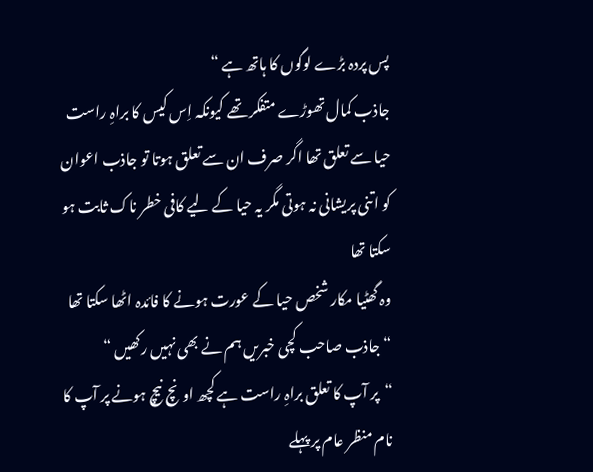پس پردہ بڑے لوگوں کا ہاتھ ہے “
جاذب کمال تھوڑے متفکر تھے کیونکہ اِس کیس کا براہِ راست حیا سے تعلق تھا اگر صرف ان سے تعلق ہوتا تو جاذب اعوان کو اتنی پریشانی نہ ہوتی مگر یہ حیا کے لیے کافی خطر ناک ثابت ہو سکتا تھا
وہ گھٹیا مکار شخص حیا کے عورت ہونے کا فائدہ اٹھا سکتا تھا
“جاذب صاحب کچی خبریں ہم نے بھی نہیں رکھیں “
“پر آپ کا تعلق براہِ راست ہے کچھ اونچ نیچ ہونے پر آپ کا نام منظر عام پر پہلے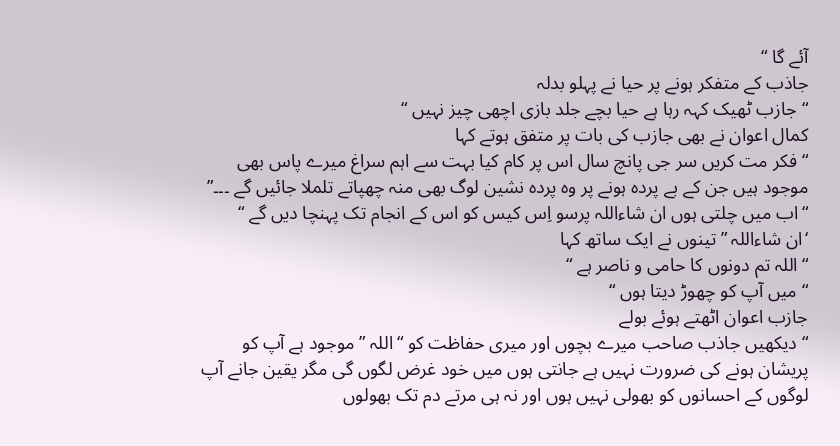آئے گا “
جاذب کے متفکر ہونے پر حیا نے پہلو بدلہ
“جازب ٹھیک کہہ رہا ہے حیا بچے جلد بازی اچھی چیز نہیں “
کمال اعوان نے بھی جازب کی بات پر متفق ہوتے کہا
“فکر مت کریں سر جی پانچ سال اس پر کام کیا بہت سے اہم سراغ میرے پاس بھی موجود ہیں جن کے بے پردہ ہونے پر وہ پردہ نشین لوگ بھی منہ چھپاتے تلملا جائیں گے ۔۔۔”
“اب میں چلتی ہوں ان شاءاللہ پرسو اِس کیس کو اس کے انجام تک پہنچا دیں گے “
‘ان شاءاللہ ” تینوں نے ایک ساتھ کہا
“اللہ تم دونوں کا حامی و ناصر ہے “
“میں آپ کو چھوڑ دیتا ہوں “
جازب اعوان اٹھتے ہوئے بولے
“دیکھیں جاذب صاحب میرے بچوں اور میری حفاظت کو “اللہ ” موجود ہے آپ کو پریشان ہونے کی ضرورت نہیں ہے جانتی ہوں میں خود غرض لگوں گی مگر یقین جانے آپ لوگوں کے احسانوں کو بھولی نہیں ہوں اور نہ ہی مرتے دم تک بھولوں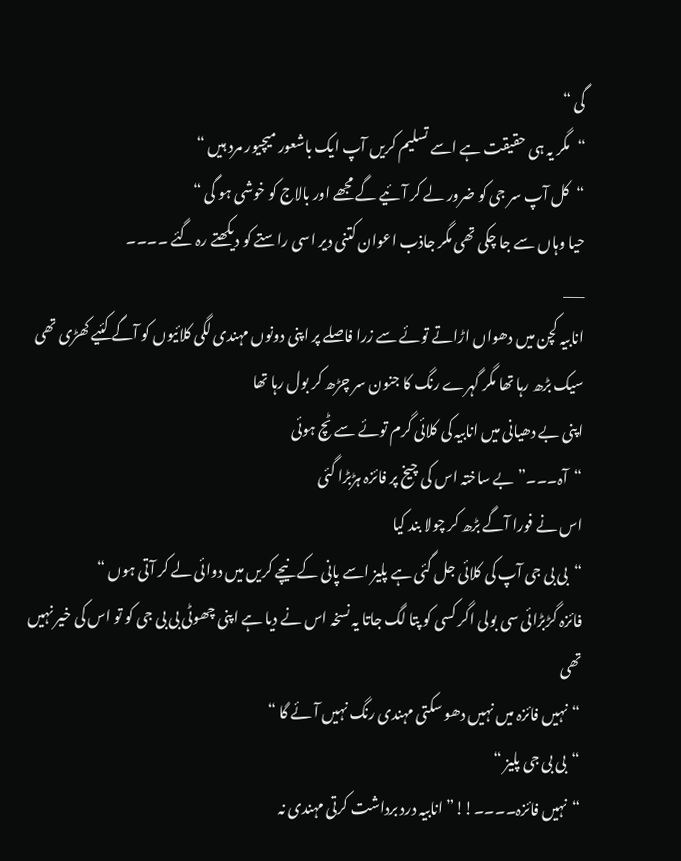گی “
“مگر یہ ہی حقیقت ہے اسے تسلیم کریں آپ ایک باشعور میچیور مرد ہیں “
“کل آپ سر جی کو ضرور لے کر آئیے گے مجھے اور بالاج کو خوشی ہو گی “
حیا وہاں سے جا چکی تھی مگر جاذب اعوان کتنی دیر اسی راستے کو دیکھتے رہ گئے ۔۔۔۔
___
انابیہ کچن میں دھواں اڑاتے توئے سے زرا فاصلے پر اپنی دونوں مہندی لگی کلائیوں کو آگے کئیے کھڑی تھی
سیک بڑھ رہا تھا مگر گہرے رنگ کا جنون سر چڑھ کر بول رہا تھا
اپنی بے دھیانی میں انابیہ کی کلائی گرم توئے سے ٹچ ہوئی
“آہ۔۔۔”بے ساختہ اس کی چیخ پر فائزہ ہڑبڑا گئی
اس نے فورا آگے بڑھ کر چولا بند کیا
“بی بی جی آپ کی کلائی جل گئی ہے پلیز اسے پانی کے نیچے کریں میں دوائی لے کر آتی ہوں “
فائزہ گڑبڑائی سی بولی اگر کسی کو پتا لگ جاتا یہ نسخہ اس نے دیا ہے اپنی چھوٹی بی بی جی کو تو اس کی خیر نہیں تھی
“نہیں فائزہ میں نہیں دھو سکتی مہندی رنگ نہیں آئے گا “
“بی بی جی پلیز “
“نہیں فائزہ۔۔۔۔!!” انابیہ درد برداشت کرتی مہندی نہ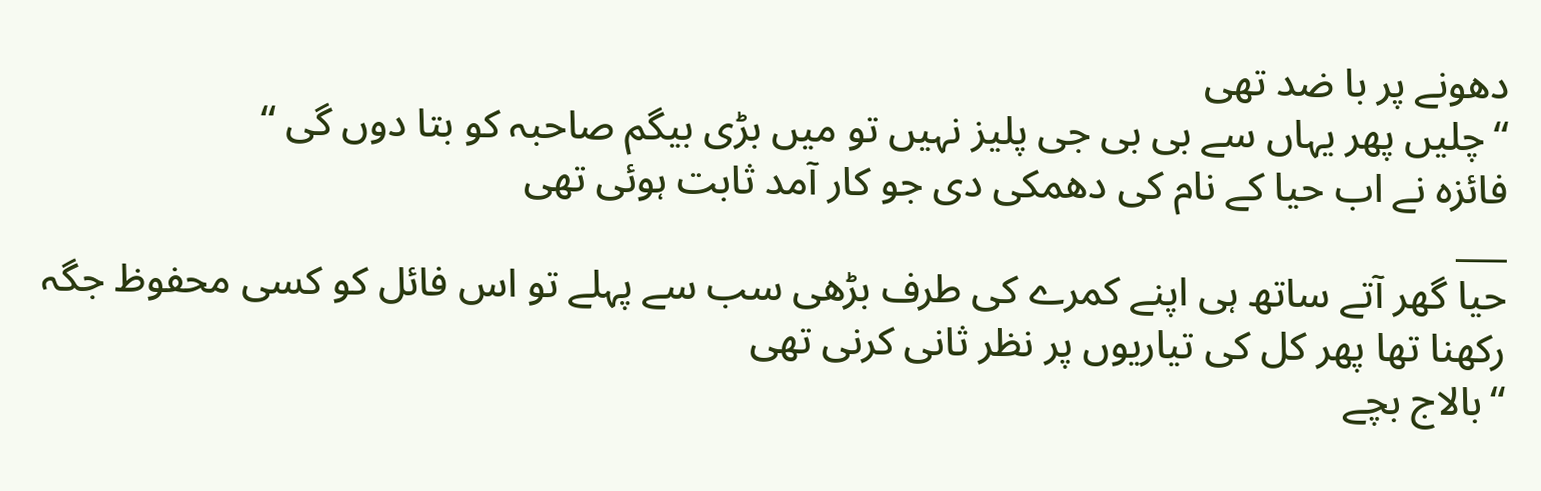دھونے پر با ضد تھی
“چلیں پھر یہاں سے بی بی جی پلیز نہیں تو میں بڑی بیگم صاحبہ کو بتا دوں گی “
فائزہ نے اب حیا کے نام کی دھمکی دی جو کار آمد ثابت ہوئی تھی
___
حیا گھر آتے ساتھ ہی اپنے کمرے کی طرف بڑھی سب سے پہلے تو اس فائل کو کسی محفوظ جگہ رکھنا تھا پھر کل کی تیاریوں پر نظر ثانی کرنی تھی
“بالاج بچے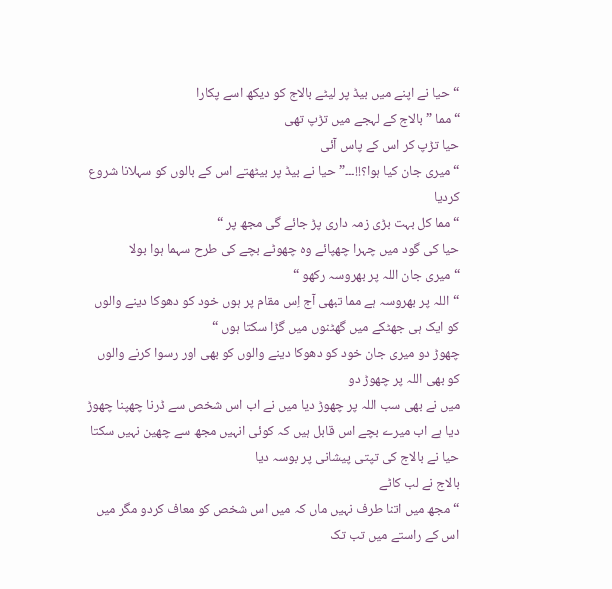“حیا نے اپنے میں بیڈ پر لیٹے بالاج کو دیکھ اسے پکارا
“مما ” بالاج کے لہجے میں تڑپ تھی
حیا تڑپ کر اس کے پاس آئی
“میری جان کیا ہوا؟!!۔۔۔” حیا نے بیڈ پر بیٹھتے اس کے بالوں کو سہلانا شروع کردیا
“مما کل بہت بڑی زمہ داری پڑ جائے گی مجھ پر “
حیا کی گود میں چہرا چھپائے وہ چھوٹے بچے کی طرح سہما ہوا بولا
“میری جان اللہ پر بھروسہ رکھو “
“اللہ پر بھروسہ ہے مما تبھی آج اِس مقام پر ہوں خود کو دھوکا دینے والوں کو ایک ہی جھٹکے میں گھٹنوں میں گڑا سکتا ہوں “
چھوڑ دو میری جان خود کو دھوکا دینے والوں کو بھی اور رسوا کرنے والوں کو بھی اللہ پر چھوڑ دو
میں نے بھی سب اللہ پر چھوڑ دیا میں نے اب اس شخص سے ڈرنا چھپنا چھوڑ دیا ہے اب میرے بچے اس قابل ہیں کہ کوئی انہیں مجھ سے چھین نہیں سکتا
حیا نے بالاج کی تپتی پیشانی پر بوسہ دیا
بالاج نے لب کاٹے
“مجھ میں اتنا طرف نہیں ماں کہ میں اس شخص کو معاف کردو مگر میں اس کے راستے میں تب تک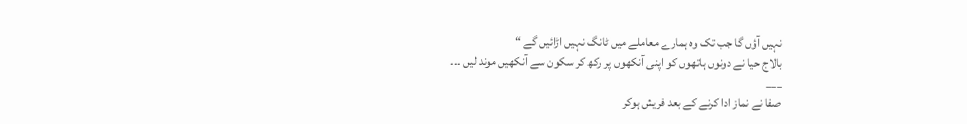نہیں آؤں گا جب تک وہ ہمارے معاملے میں ٹانگ نہیں اڑائیں گے “
بالاج حیا نے دونوں ہاتھوں کو اپنی آنکھوں پر رکھ کر سکون سے آنکھیں موند لیں ۔۔۔
___
صفا نے نماز ادا کرنے کے بعد فریش ہوکر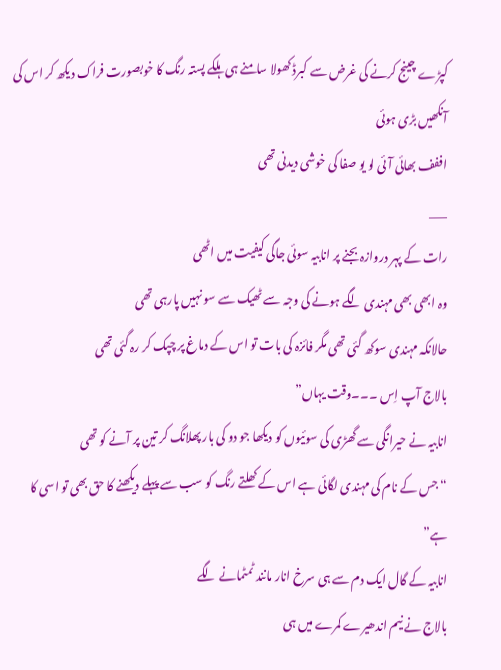کپڑے چینج کرنے کی غرض سے کبرڈ کھولا سامنے ہی ہلکے پستہ رنگ کا خوبصورت فراک دیکھ کر اس کی آنکھیں بڑی ہوئی
اففف بھائی آئی لو یو صفا کی خوشی دیدنی تھی
___
رات کے پہر دروازہ بجنے پر انابیہ سوئی جاگی کیفیت میں اٹھی
وہ ابھی بھی مہندی لگے ہونے کی وجہ سے ٹھیک سے سو نہیں پارہی تھی
حالانکہ مہندی سوکھ گئی تھی مگر فائزہ کی بات تو اس کے دماغ پر چپک کر رہ گئی تھی
بالاج آپ اِس ۔۔۔وقت یہاں”
انابیہ نے حیرانگی سے گھڑی کی سوئیوں کو دیکھا جو دو کی بار پھلانگ کر تین پر آنے کو تھی
“جس کے نام کی مہندی لگائی ہے اس کے کھلتے رنگ کو سب سے پہلے دیکھنے کا حق بھی تو اسی کا ہے”
انابیہ کے گال ایک دم سے ہی سرخ انار مانند ٹمٹمانے لگے
بالاج نے نیم اندھیرے کمرے میں ہی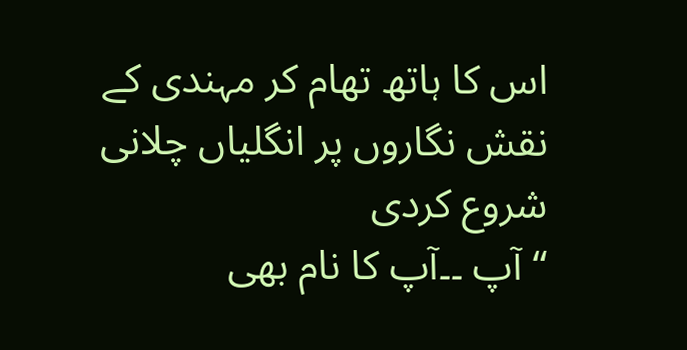اس کا ہاتھ تھام کر مہندی کے نقش نگاروں پر انگلیاں چلانی شروع کردی
“آپ ۔۔آپ کا نام بھی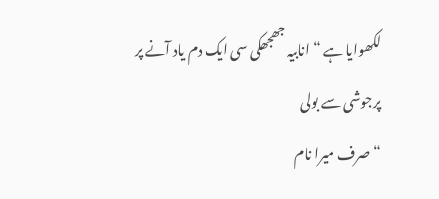لکھوایا ہے “انابیہ جھجھکی سی ایک دم یاد آنے پر پرجوشی سے بولی
“صرف میرا نام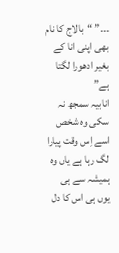۔۔۔” “بالاج کا نام بھی اپنی انا کے بغیر ادھورا لگتا ہے”
انابیہ سمجھ نہ سکی وہ شخص اسے اِس وقت پیارا لگ رہا ہے یاں وہ ہمیشہ سے ہی یوں ہی اس کا دل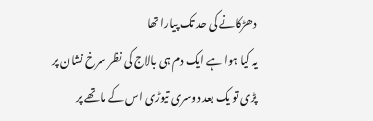دھڑکانے کی حد تک پیارا تھا
یہ کیا ہوا ہے ایک دم ہی بالاج کی نظر سرخ نشان پر پڑی تو یک بعد دوسری تیوڑی اس کے ماتھے پر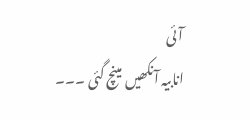آئی
انابیہ آنکھیں مینچ گئی ۔۔۔